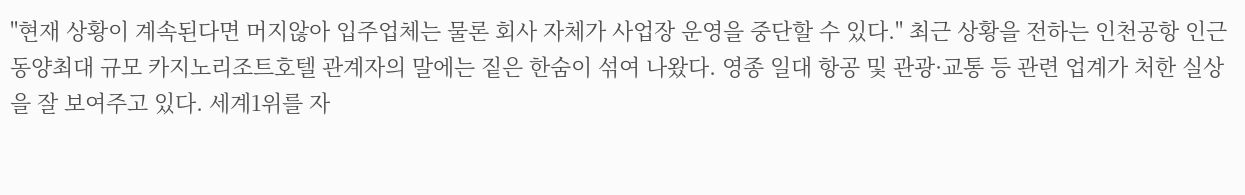"현재 상황이 계속된다면 머지않아 입주업체는 물론 회사 자체가 사업장 운영을 중단할 수 있다." 최근 상황을 전하는 인천공항 인근 동양최대 규모 카지노리조트호텔 관계자의 말에는 짙은 한숨이 섞여 나왔다. 영종 일대 항공 및 관광·교통 등 관련 업계가 처한 실상을 잘 보여주고 있다. 세계1위를 자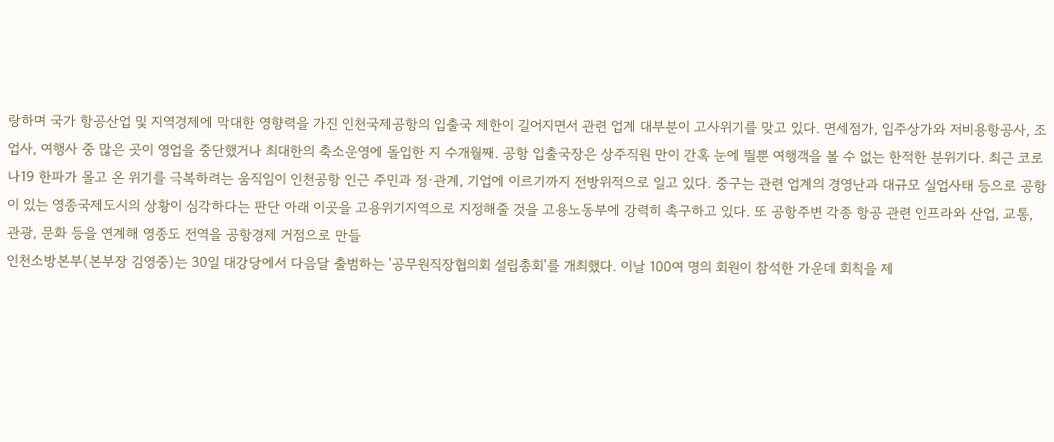랑하며 국가 항공산업 및 지역경제에 막대한 영향력을 가진 인천국제공항의 입출국 제한이 길어지면서 관련 업계 대부분이 고사위기를 맞고 있다. 면세점가, 입주상가와 저비용항공사, 조업사, 여행사 중 많은 곳이 영업을 중단했거나 최대한의 축소운영에 돌입한 지 수개월째. 공항 입출국장은 상주직원 만이 간혹 눈에 띌뿐 여행객을 볼 수 없는 한적한 분위기다. 최근 코로나19 한파가 몰고 온 위기를 극복하려는 움직임이 인천공항 인근 주민과 정·관계, 기업에 이르기까지 전방위적으로 일고 있다. 중구는 관련 업계의 경영난과 대규모 실업사태 등으로 공항이 있는 영종국제도시의 상황이 심각하다는 판단 아래 이곳을 고용위기지역으로 지정해줄 것을 고용노동부에 강력히 촉구하고 있다. 또 공항주변 각종 항공 관련 인프라와 산업, 교통, 관광, 문화 등을 연계해 영종도 전역을 공항경제 거점으로 만들
인천소방본부(본부장 김영중)는 30일 대강당에서 다음달 출범하는 '공무원직장협의회 설립총회'를 개최했다. 이날 100여 명의 회원이 참석한 가운데 회칙을 제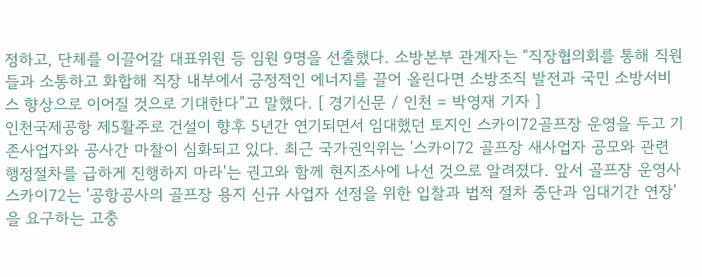정하고, 단체를 이끌어갈 대표위원 등 임원 9명을 선출했다. 소방본부 관계자는 “직장협의회를 통해 직원들과 소통하고 화합해 직장 내부에서 긍정적인 에너지를 끌어 올린다면 소방조직 발전과 국민 소방서비스 향상으로 이어질 것으로 기대한다”고 말했다. [ 경기신문 / 인천 = 박영재 기자 ]
인천국제공항 제5활주로 건설이 향후 5년간 연기되면서 임대했던 토지인 스카이72골프장 운영을 두고 기존사업자와 공사간 마찰이 심화되고 있다. 최근 국가권익위는 '스카이72 골프장 새사업자 공모와 관련 행정절차를 급하게 진행하지 마라'는 권고와 함께 현지조사에 나선 것으로 알려졌다. 앞서 골프장 운영사 스카이72는 '공항공사의 골프장 용지 신규 사업자 선정을 위한 입찰과 법적 절차 중단과 임대기간 연장'을 요구하는 고충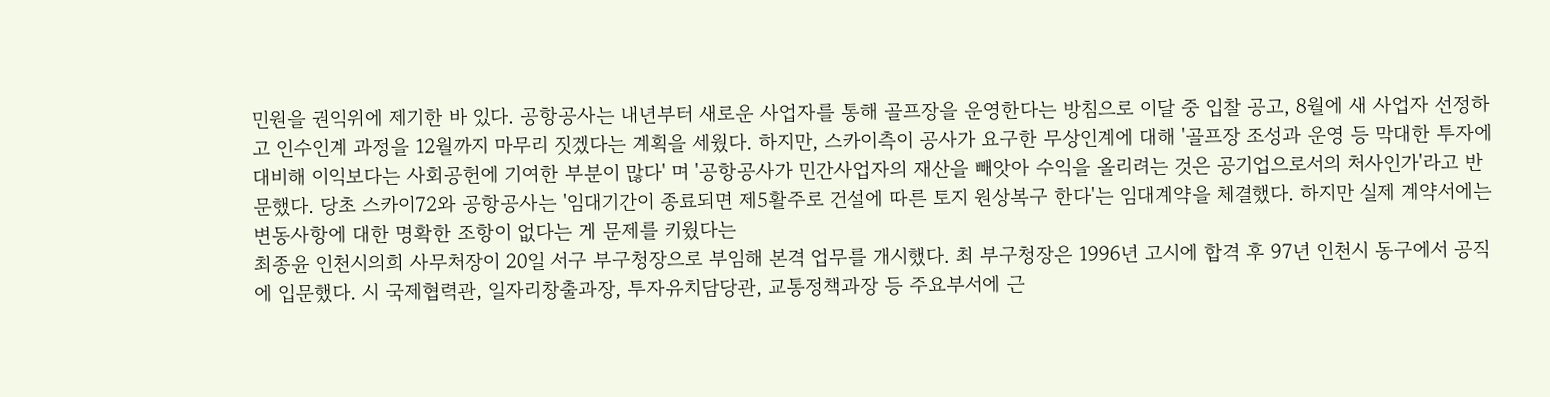민원을 권익위에 제기한 바 있다. 공항공사는 내년부터 새로운 사업자를 통해 골프장을 운영한다는 방침으로 이달 중 입찰 공고, 8월에 새 사업자 선정하고 인수인계 과정을 12월까지 마무리 짓겠다는 계획을 세웠다. 하지만, 스카이측이 공사가 요구한 무상인계에 대해 '골프장 조성과 운영 등 막대한 투자에 대비해 이익보다는 사회공헌에 기여한 부분이 많다' 며 '공항공사가 민간사업자의 재산을 빼앗아 수익을 올리려는 것은 공기업으로서의 처사인가'라고 반문했다. 당초 스카이72와 공항공사는 '임대기간이 종료되면 제5활주로 건설에 따른 토지 원상복구 한다'는 임대계약을 체결했다. 하지만 실제 계약서에는 변동사항에 대한 명확한 조항이 없다는 게 문제를 키웠다는
최종윤 인천시의희 사무처장이 20일 서구 부구청장으로 부임해 본격 업무를 개시했다. 최 부구청장은 1996년 고시에 합격 후 97년 인천시 동구에서 공직에 입문했다. 시 국제협력관, 일자리창출과장, 투자유치담당관, 교통정책과장 등 주요부서에 근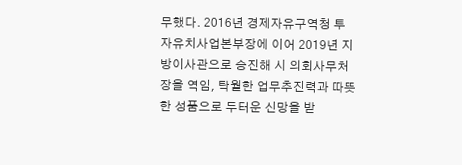무했다. 2016년 경제자유구역청 투자유치사업본부장에 이어 2019년 지방이사관으로 승진해 시 의회사무처장을 역임, 탁월한 업무추진력과 따뜻한 성품으로 두터운 신망을 받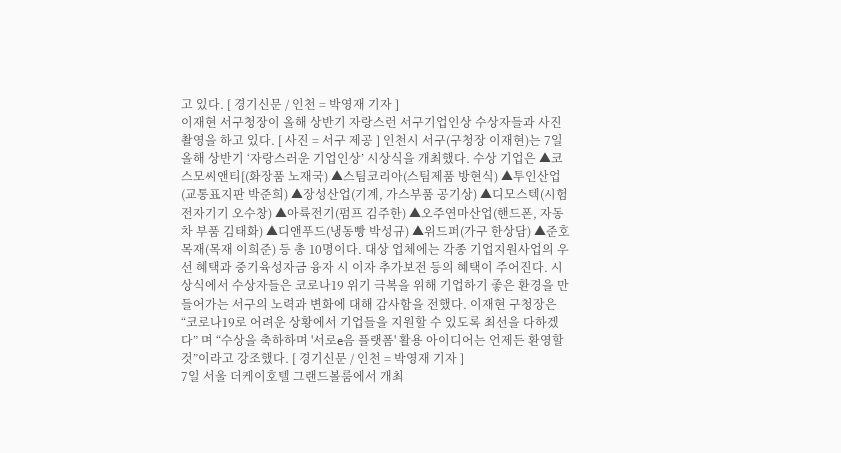고 있다. [ 경기신문 / 인천 = 박영재 기자 ]
이재현 서구청장이 올해 상반기 자랑스런 서구기업인상 수상자들과 사진촬영을 하고 있다. [ 사진 = 서구 제공 ] 인천시 서구(구청장 이재현)는 7일 올해 상반기 ‘자랑스러운 기업인상’ 시상식을 개최했다. 수상 기업은 ▲코스모씨앤티[(화장품 노재국) ▲스팀코리아(스팀제품 방현식) ▲투인산업(교통표지판 박준희) ▲장성산업(기계, 가스부품 공기상) ▲디모스텍(시험 전자기기 오수창) ▲아륙전기(펌프 김주한) ▲오주연마산업(핸드폰, 자동차 부품 김태화) ▲디앤푸드(냉동빵 박성규) ▲위드퍼(가구 한상담) ▲준호목재(목재 이희준) 등 총 10명이다. 대상 업체에는 각종 기업지원사업의 우선 혜택과 중기육성자금 융자 시 이자 추가보전 등의 혜택이 주어진다. 시상식에서 수상자들은 코로나19 위기 극복을 위해 기업하기 좋은 환경을 만들어가는 서구의 노력과 변화에 대해 감사함을 전했다. 이재현 구청장은 “코로나19로 어려운 상황에서 기업들을 지원할 수 있도록 최선을 다하겠다” 며 “수상을 축하하며 '서로e음 플랫폼' 활용 아이디어는 언제든 환영할 것”이라고 강조했다. [ 경기신문 / 인천 = 박영재 기자 ]
7일 서울 더케이호텔 그랜드볼룸에서 개최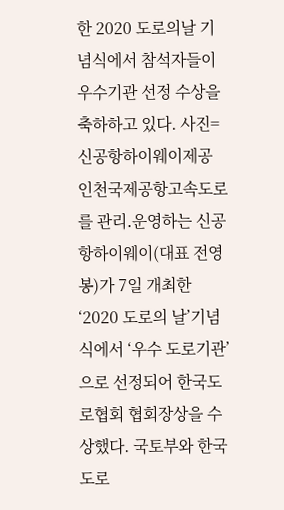한 2020 도로의날 기념식에서 참석자들이 우수기관 선정 수상을 축하하고 있다. 사진=신공항하이웨이제공 인천국제공항고속도로를 관리․운영하는 신공항하이웨이(대표 전영봉)가 7일 개최한 ‘2020 도로의 날’기념식에서 ‘우수 도로기관’으로 선정되어 한국도로협회 협회장상을 수상했다. 국토부와 한국도로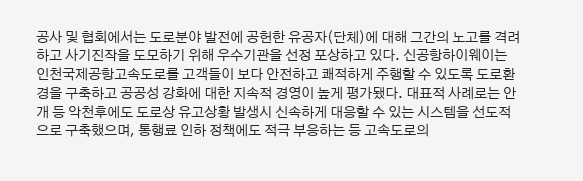공사 및 협회에서는 도로분야 발전에 공헌한 유공자(단체)에 대해 그간의 노고를 격려하고 사기진작을 도모하기 위해 우수기관을 선정 포상하고 있다. 신공항하이웨이는 인천국제공항고속도로를 고객들이 보다 안전하고 쾌적하게 주행할 수 있도록 도로환경을 구축하고 공공성 강화에 대한 지속적 경영이 높게 평가됐다. 대표적 사례로는 안개 등 악천후에도 도로상 유고상황 발생시 신속하게 대응할 수 있는 시스템을 선도적으로 구축했으며, 통행료 인하 정책에도 적극 부응하는 등 고속도로의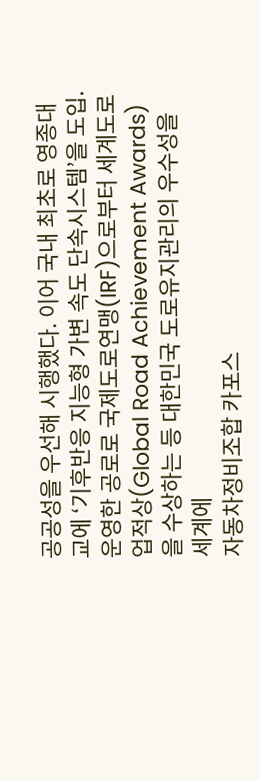공공성을 우선해 시행했다. 이어 국내 최초로 영종대교에 ‘기후반응 지능형 가변 속도 단속시스템’을 도입.운영한 공로로 국제도로연맹(IRF)으로부터 세계도로업적상(Global Road Achievement Awards)을 수상하는 등 대한민국 도로유지관리의 우수성을 세계에
자동차정비조합 카포스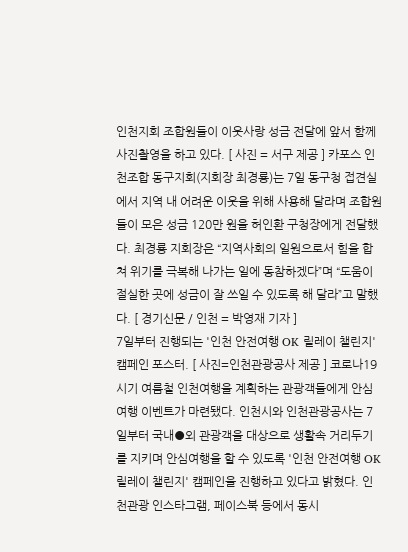인천지회 조합원들이 이웃사랑 성금 전달에 앞서 함께 사진촬영을 하고 있다. [ 사진 = 서구 제공 ] 카포스 인천조합 동구지회(지회장 최경룡)는 7일 동구청 접견실에서 지역 내 어려운 이웃을 위해 사용해 달라며 조합원들이 모은 성금 120만 원을 허인환 구청장에게 전달했다. 최경룡 지회장은 “지역사회의 일원으로서 힘을 합쳐 위기를 극복해 나가는 일에 동참하겠다”며 “도움이 절실한 곳에 성금이 잘 쓰일 수 있도록 해 달라”고 말했다. [ 경기신문 / 인천 = 박영재 기자 ]
7일부터 진행되는 '인천 안전여행 OK 릴레이 챌린지' 캠페인 포스터. [ 사진=인천관광공사 제공 ] 코로나19 시기 여름철 인천여행을 계획하는 관광객들에게 안심여행 이벤트가 마련됐다. 인천시와 인천관광공사는 7일부터 국내●외 관광객을 대상으로 생활속 거리두기를 지키며 안심여행을 할 수 있도록 '인천 안전여행 OK 릴레이 챌린지' 캠페인을 진행하고 있다고 밝혔다. 인천관광 인스타그램, 페이스북 등에서 동시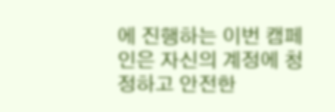에 진행하는 이번 캠페인은 자신의 계정에 청정하고 안전한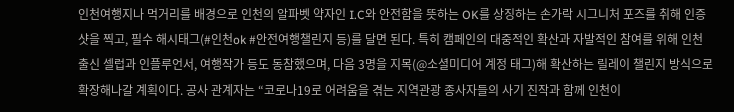인천여행지나 먹거리를 배경으로 인천의 알파벳 약자인 I.C와 안전함을 뜻하는 OK를 상징하는 손가락 시그니처 포즈를 취해 인증샷을 찍고, 필수 해시태그(#인천ok #안전여행챌린지 등)를 달면 된다. 특히 캠페인의 대중적인 확산과 자발적인 참여를 위해 인천 출신 셀럽과 인플루언서, 여행작가 등도 동참했으며, 다음 3명을 지목(@소셜미디어 계정 태그)해 확산하는 릴레이 챌린지 방식으로 확장해나갈 계획이다. 공사 관계자는 “코로나19로 어려움을 겪는 지역관광 종사자들의 사기 진작과 함께 인천이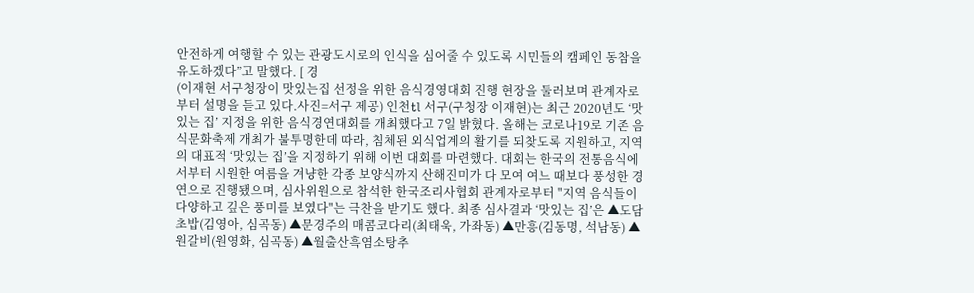안전하게 여행할 수 있는 관광도시로의 인식을 심어줄 수 있도록 시민들의 캠페인 동참을 유도하겠다”고 말했다. [ 경
(이재현 서구청장이 맛있는집 선정을 위한 음식경영대회 진행 현장을 둘러보며 관계자로부터 설명을 듣고 있다.사진=서구 제공) 인천tl 서구(구청장 이재현)는 최근 2020년도 ‘맛있는 집’ 지정을 위한 음식경연대회를 개최했다고 7일 밝혔다. 올해는 코로나19로 기존 음식문화축제 개최가 불투명한데 따라, 침체된 외식업계의 활기를 되찾도록 지원하고, 지역의 대표적 ‘맛있는 집’을 지정하기 위해 이번 대회를 마련했다. 대회는 한국의 전통음식에서부터 시원한 여름을 겨냥한 각종 보양식까지 산해진미가 다 모여 여느 때보다 풍성한 경연으로 진행됐으며, 심사위원으로 참석한 한국조리사협회 관계자로부터 "지역 음식들이 다양하고 깊은 풍미를 보였다"는 극찬을 받기도 했다. 최종 심사결과 ‘맛있는 집’은 ▲도담초밥(김영아, 심곡동) ▲문경주의 매콤코다리(최태욱, 가좌동) ▲만흥(김동명, 석남동) ▲원갈비(원영화, 심곡동) ▲월출산흑염소탕추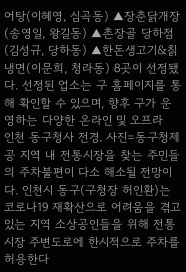어탕(이혜영, 심곡동) ▲장춘닭개장(송영일, 왕길동) ▲촌장골 당하점(김성규, 당하동) ▲한돈생고기&칡냉면(이문희, 청라동) 8곳이 선정됐다. 선정된 업소는 구 홈페이지를 통해 확인할 수 있으며, 향후 구가 운영하는 다양한 온라인 및 오프라
인천 동구청사 전경. 사진=동구청제공 지역 내 전통시장을 찾는 주민들의 주차불편이 다소 해소될 전망이다. 인천시 동구(구청장 허인환)는 코로나19 재확산으로 어려움을 겪고 있는 지역 소상공인들을 위해 전통시장 주변도로에 한시적으로 주차를 허용한다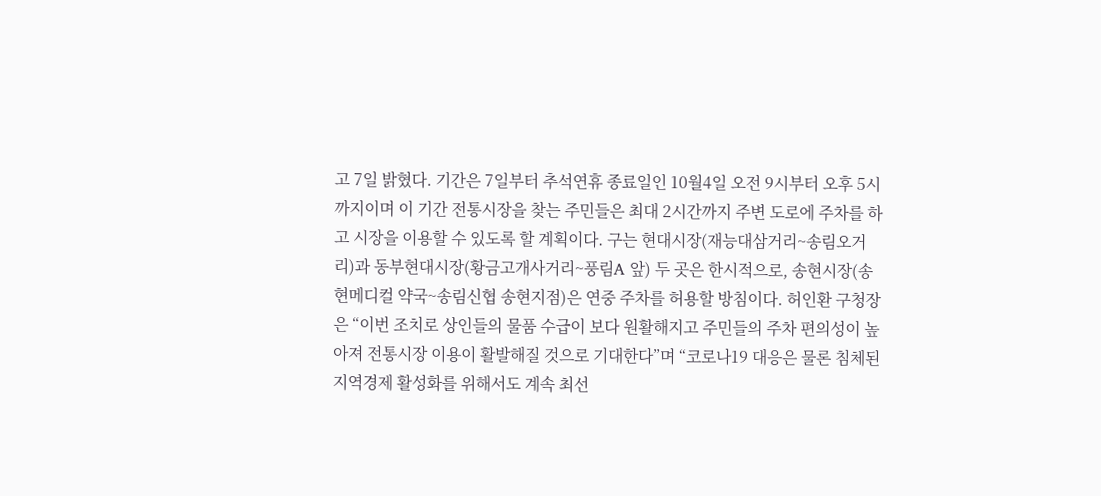고 7일 밝혔다. 기간은 7일부터 추석연휴 종료일인 10월4일 오전 9시부터 오후 5시까지이며 이 기간 전통시장을 찾는 주민들은 최대 2시간까지 주변 도로에 주차를 하고 시장을 이용할 수 있도록 할 계획이다. 구는 현대시장(재능대삼거리~송림오거리)과 동부현대시장(황금고개사거리~풍림A 앞) 두 곳은 한시적으로, 송현시장(송현메디컬 약국~송림신협 송현지점)은 연중 주차를 허용할 방침이다. 허인환 구청장은 “이번 조치로 상인들의 물품 수급이 보다 원활해지고 주민들의 주차 편의성이 높아져 전통시장 이용이 활발해질 것으로 기대한다”며 “코로나19 대응은 물론 침체된 지역경제 활성화를 위해서도 계속 최선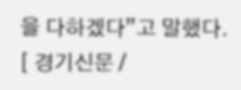을 다하겠다”고 말했다. [ 경기신문 /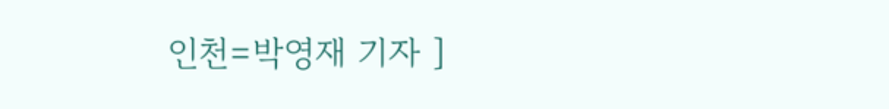인천=박영재 기자 ]